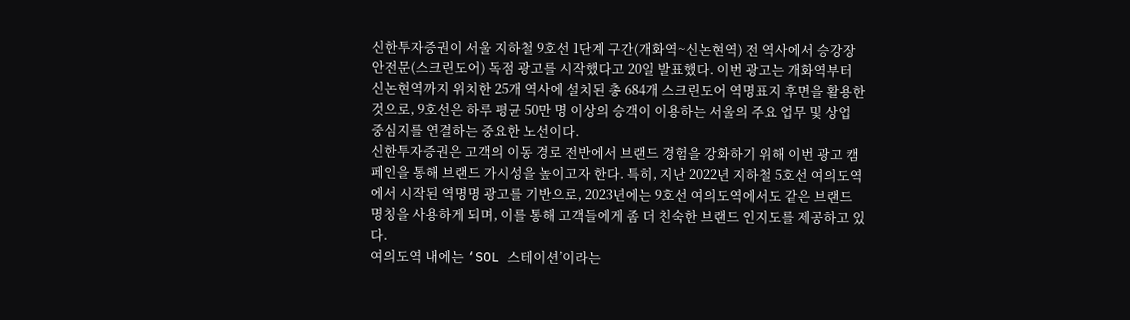신한투자증권이 서울 지하철 9호선 1단계 구간(개화역~신논현역) 전 역사에서 승강장 안전문(스크린도어) 독점 광고를 시작했다고 20일 발표했다. 이번 광고는 개화역부터 신논현역까지 위치한 25개 역사에 설치된 총 684개 스크린도어 역명표지 후면을 활용한 것으로, 9호선은 하루 평균 50만 명 이상의 승객이 이용하는 서울의 주요 업무 및 상업 중심지를 연결하는 중요한 노선이다.
신한투자증권은 고객의 이동 경로 전반에서 브랜드 경험을 강화하기 위해 이번 광고 캠페인을 통해 브랜드 가시성을 높이고자 한다. 특히, 지난 2022년 지하철 5호선 여의도역에서 시작된 역명명 광고를 기반으로, 2023년에는 9호선 여의도역에서도 같은 브랜드 명칭을 사용하게 되며, 이를 통해 고객들에게 좀 더 친숙한 브랜드 인지도를 제공하고 있다.
여의도역 내에는 ‘SOL 스테이션’이라는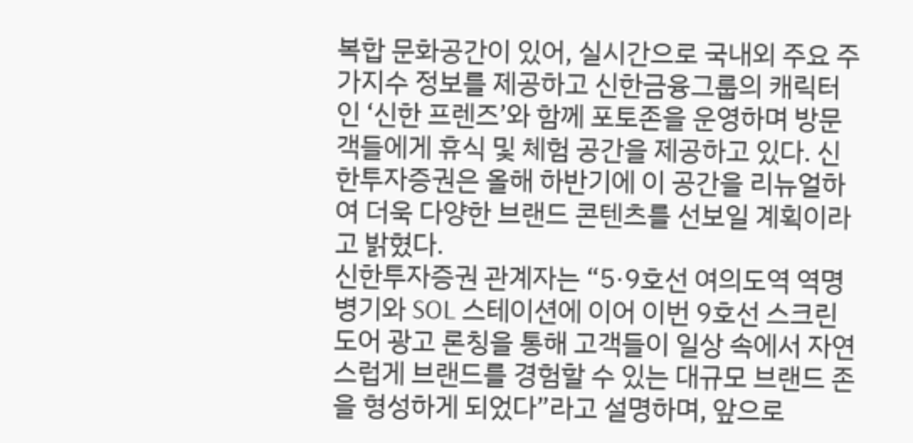복합 문화공간이 있어, 실시간으로 국내외 주요 주가지수 정보를 제공하고 신한금융그룹의 캐릭터인 ‘신한 프렌즈’와 함께 포토존을 운영하며 방문객들에게 휴식 및 체험 공간을 제공하고 있다. 신한투자증권은 올해 하반기에 이 공간을 리뉴얼하여 더욱 다양한 브랜드 콘텐츠를 선보일 계획이라고 밝혔다.
신한투자증권 관계자는 “5·9호선 여의도역 역명병기와 SOL 스테이션에 이어 이번 9호선 스크린도어 광고 론칭을 통해 고객들이 일상 속에서 자연스럽게 브랜드를 경험할 수 있는 대규모 브랜드 존을 형성하게 되었다”라고 설명하며, 앞으로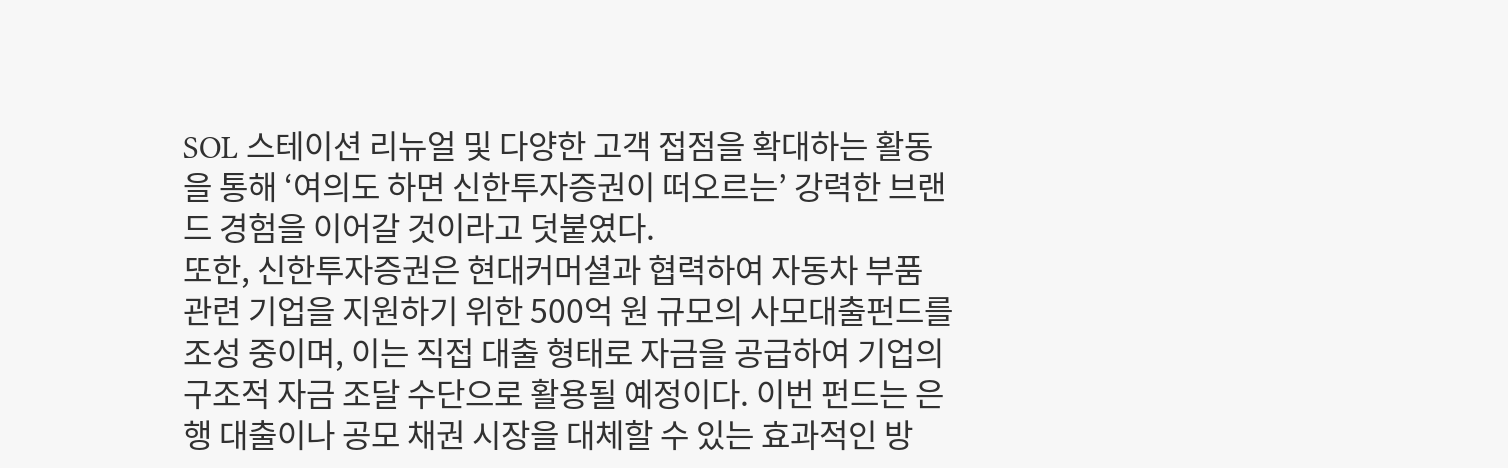SOL 스테이션 리뉴얼 및 다양한 고객 접점을 확대하는 활동을 통해 ‘여의도 하면 신한투자증권이 떠오르는’ 강력한 브랜드 경험을 이어갈 것이라고 덧붙였다.
또한, 신한투자증권은 현대커머셜과 협력하여 자동차 부품 관련 기업을 지원하기 위한 500억 원 규모의 사모대출펀드를 조성 중이며, 이는 직접 대출 형태로 자금을 공급하여 기업의 구조적 자금 조달 수단으로 활용될 예정이다. 이번 펀드는 은행 대출이나 공모 채권 시장을 대체할 수 있는 효과적인 방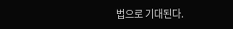법으로 기대된다.